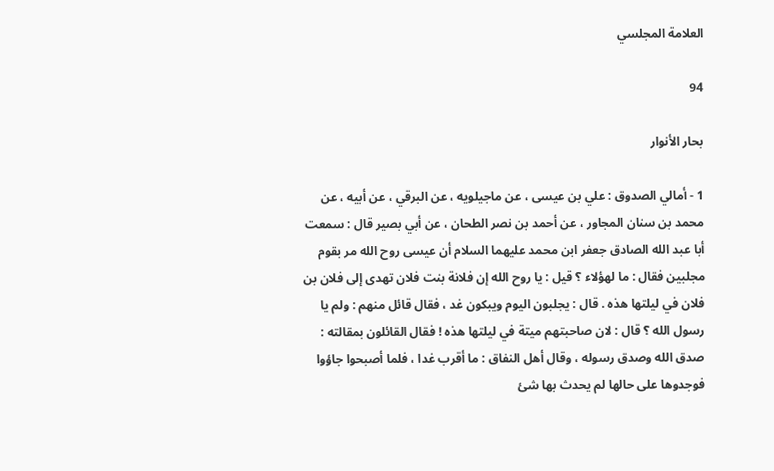العلامة المجلسي

94

بحار الأنوار

1 - أمالي الصدوق : علي بن عيسى ، عن ماجيلويه ، عن البرقي ، عن أبيه ، عن محمد بن سنان المجاور ، عن أحمد بن نصر الطحان ، عن أبي بصير قال : سمعت أبا عبد الله الصادق جعفر ابن محمد عليهما السلام أن عيسى روح الله مر بقوم مجلبين فقال : ما لهؤلاء ؟ قيل : يا روح الله إن فلانة بنت فلان تهدى إلى فلان بن فلان في ليلتها هذه . قال : يجلبون اليوم ويبكون غد ، فقال قائل منهم : ولم يا رسول الله ؟ قال : لان صاحبتهم ميتة في ليلتها هذه ! فقال القائلون بمقالته : صدق الله وصدق رسوله ، وقال أهل النفاق : ما أقرب غدا ، فلما أصبحوا جاؤوا فوجدوها على حالها لم يحدث بها شئ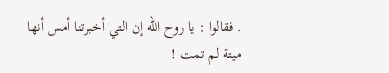. فقالوا : يا روح الله إن التي أخبرتنا أمس أنها ميتة لم تمت !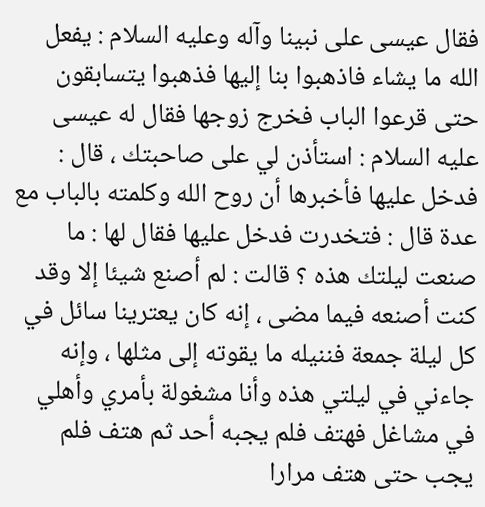فقال عيسى على نبينا وآله وعليه السلام : يفعل الله ما يشاء فاذهبوا بنا إليها فذهبوا يتسابقون حتى قرعوا الباب فخرج زوجها فقال له عيسى عليه السلام : استأذن لي على صاحبتك ، قال : فدخل عليها فأخبرها أن روح الله وكلمته بالباب مع عدة قال : فتخدرت فدخل عليها فقال لها : ما صنعت ليلتك هذه ؟ قالت : لم أصنع شيئا إلا وقد كنت أصنعه فيما مضى ، إنه كان يعترينا سائل في كل ليلة جمعة فننيله ما يقوته إلى مثلها ، وإنه جاءني في ليلتي هذه وأنا مشغولة بأمري وأهلي في مشاغل فهتف فلم يجبه أحد ثم هتف فلم يجب حتى هتف مرارا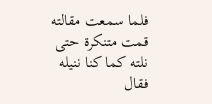فلما سمعت مقالته قمت متنكرة حتى نلته كما كنا ننيله فقال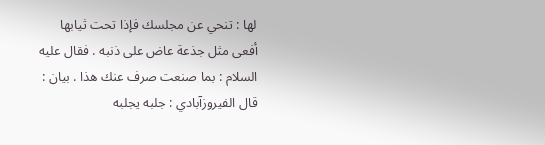لها : تنحي عن مجلسك فإذا تحت ثيابها أفعى مثل جذعة عاض على ذنبه . فقال عليه السلام : بما صنعت صرف عنك هذا . بيان : قال الفيروزآبادي : جلبه يجلبه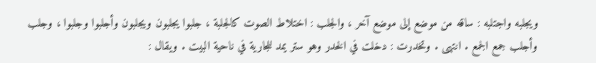ويجلبه واجتلبه : ساقه من موضع إلى موضع آخر ، والجلب : اختلاط الصوت كالجلبة ، جلبوا يجلبون ويجلبون وأجلبوا وجلبوا ، وجلب وأجلب جمع الجمع . انتهى . وتخدرت : دخلت في الخدر وهو ستر يمد للجارية في ناحية البيت . ويقال :